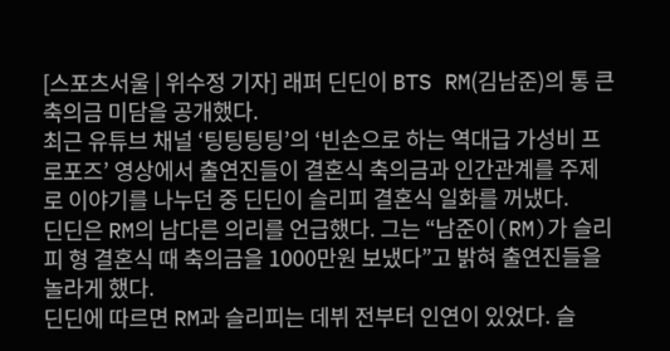[스포츠서울 | 위수정 기자] 래퍼 딘딘이 BTS RM(김남준)의 통 큰 축의금 미담을 공개했다.
최근 유튜브 채널 ‘팅팅팅팅’의 ‘빈손으로 하는 역대급 가성비 프로포즈’ 영상에서 출연진들이 결혼식 축의금과 인간관계를 주제로 이야기를 나누던 중 딘딘이 슬리피 결혼식 일화를 꺼냈다.
딘딘은 RM의 남다른 의리를 언급했다. 그는 “남준이(RM)가 슬리피 형 결혼식 때 축의금을 1000만원 보냈다”고 밝혀 출연진들을 놀라게 했다.
딘딘에 따르면 RM과 슬리피는 데뷔 전부터 인연이 있었다. 슬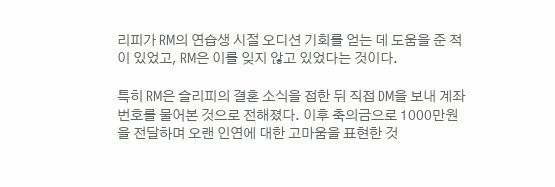리피가 RM의 연습생 시절 오디션 기회를 얻는 데 도움을 준 적이 있었고, RM은 이를 잊지 않고 있었다는 것이다.

특히 RM은 슬리피의 결혼 소식을 접한 뒤 직접 DM을 보내 계좌번호를 물어본 것으로 전해졌다. 이후 축의금으로 1000만원을 전달하며 오랜 인연에 대한 고마움을 표현한 것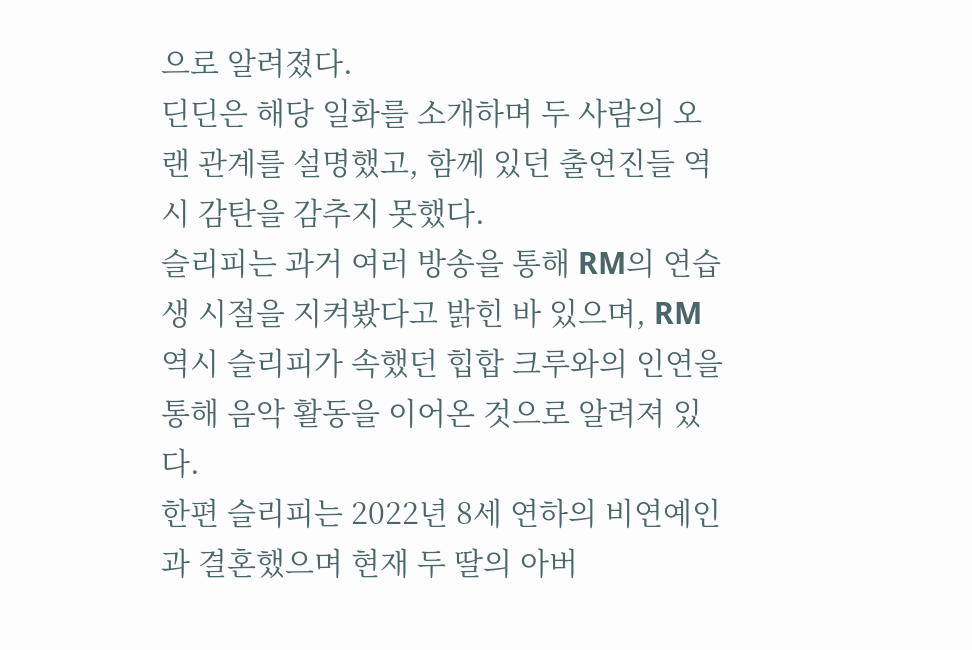으로 알려졌다.
딘딘은 해당 일화를 소개하며 두 사람의 오랜 관계를 설명했고, 함께 있던 출연진들 역시 감탄을 감추지 못했다.
슬리피는 과거 여러 방송을 통해 RM의 연습생 시절을 지켜봤다고 밝힌 바 있으며, RM 역시 슬리피가 속했던 힙합 크루와의 인연을 통해 음악 활동을 이어온 것으로 알려져 있다.
한편 슬리피는 2022년 8세 연하의 비연예인과 결혼했으며 현재 두 딸의 아버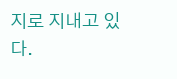지로 지내고 있다.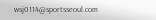wsj0114@sportsseoul.com